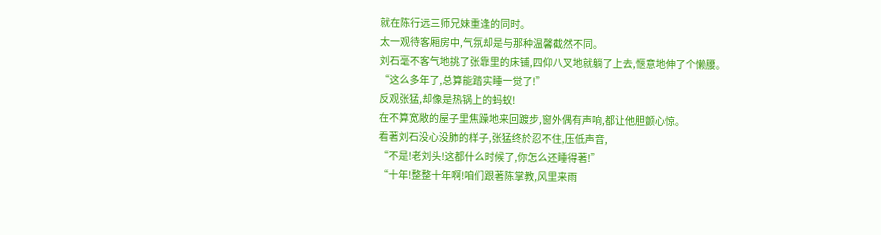就在陈行远三师兄妹重逢的同时。
太一观待客厢房中,气氛却是与那种温馨截然不同。
刘石毫不客气地挑了张靠里的床铺,四仰八叉地就躺了上去,愜意地伸了个懒腰。
“这么多年了,总算能踏实睡一觉了!”
反观张猛,却像是热锅上的蚂蚁!
在不算宽敞的屋子里焦躁地来回踱步,窗外偶有声响,都让他胆颤心惊。
看著刘石没心没肺的样子,张猛终於忍不住,压低声音,
“不是!老刘头!这都什么时候了,你怎么还睡得著!”
“十年!整整十年啊!咱们跟著陈掌教,风里来雨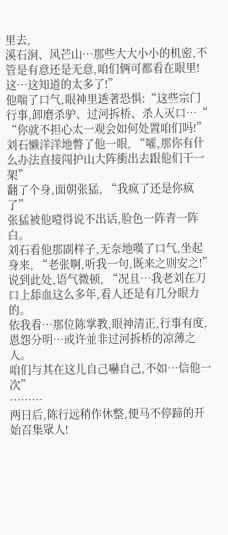里去,
溪石涧、风芒山…那些大大小小的机密,不管是有意还是无意,咱们俩可都看在眼里!这…这知道的太多了!”
他喘了口气,眼神里透著恐惧:“这些宗门行事,卸磨杀驴、过河拆桥、杀人灭口…“
“你就不担心太一观会如何处置咱们吗!”
刘石懒洋洋地瞥了他一眼, “嚯,那你有什么办法直接闯护山大阵衝出去跟他们干一架”
翻了个身,面朝张猛, “我疯了还是你疯了”
张猛被他噎得说不出话,脸色一阵青一阵白。
刘石看他那副样子,无奈地嘆了口气,坐起身来, “老张啊,听我一句,既来之则安之!”
说到此处,语气微顿, “况且…我老刘在刀口上舔血这么多年,看人还是有几分眼力的。
依我看…那位陈掌教,眼神清正,行事有度,恩怨分明…或许並非过河拆桥的凉薄之人。
咱们与其在这儿自己嚇自己,不如…信他一次”
………
两日后,陈行远稍作休整,便马不停蹄的开始召集眾人!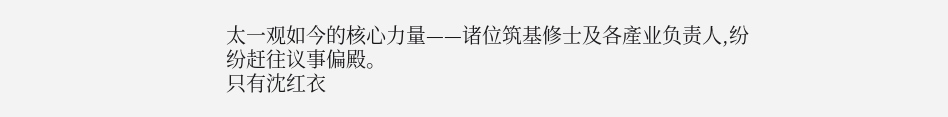太一观如今的核心力量——诸位筑基修士及各產业负责人,纷纷赶往议事偏殿。
只有沈红衣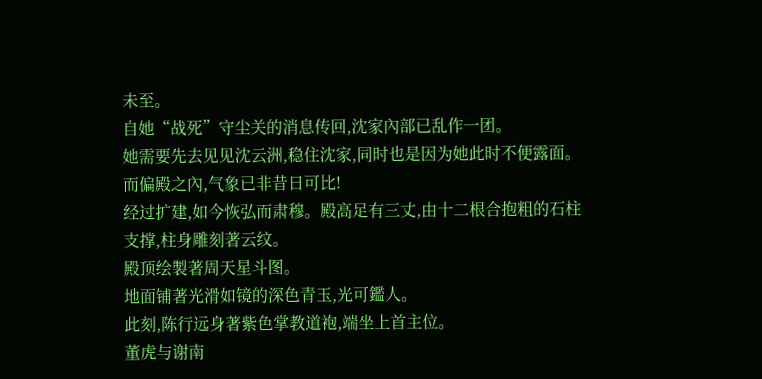未至。
自她“战死”守尘关的消息传回,沈家內部已乱作一团。
她需要先去见见沈云洲,稳住沈家,同时也是因为她此时不便露面。
而偏殿之內,气象已非昔日可比!
经过扩建,如今恢弘而肃穆。殿高足有三丈,由十二根合抱粗的石柱支撑,柱身雕刻著云纹。
殿顶绘製著周天星斗图。
地面铺著光滑如镜的深色青玉,光可鑑人。
此刻,陈行远身著紫色掌教道袍,端坐上首主位。
董虎与谢南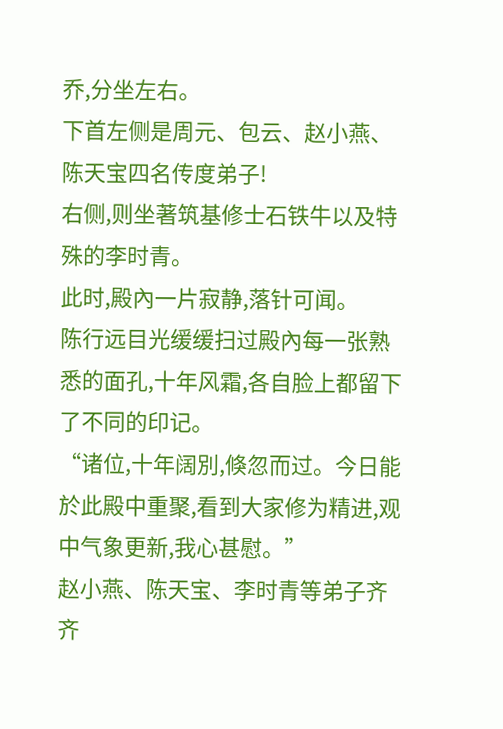乔,分坐左右。
下首左侧是周元、包云、赵小燕、陈天宝四名传度弟子!
右侧,则坐著筑基修士石铁牛以及特殊的李时青。
此时,殿內一片寂静,落针可闻。
陈行远目光缓缓扫过殿內每一张熟悉的面孔,十年风霜,各自脸上都留下了不同的印记。
“诸位,十年阔別,倏忽而过。今日能於此殿中重聚,看到大家修为精进,观中气象更新,我心甚慰。”
赵小燕、陈天宝、李时青等弟子齐齐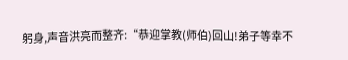躬身,声音洪亮而整齐:“恭迎掌教(师伯)回山!弟子等幸不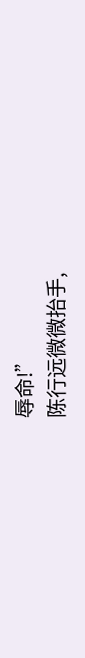辱命!”
陈行远微微抬手,